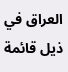العراق في ذيل قائمة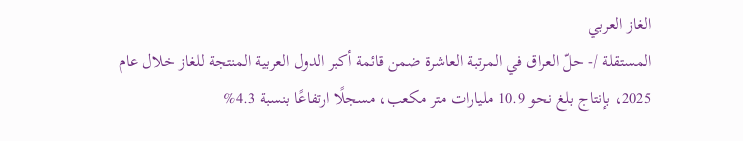الغاز العربي
المستقلة /- حلّ العراق في المرتبة العاشرة ضمن قائمة أكبر الدول العربية المنتجة للغاز خلال عام 2025، بإنتاج بلغ نحو 10.9 مليارات متر مكعب، مسجلًا ارتفاعًا بنسبة 4.3%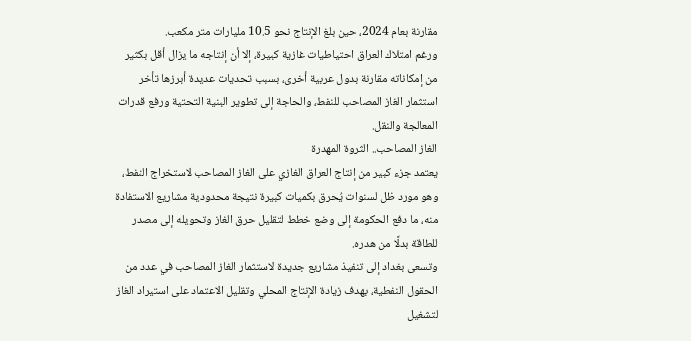مقارنة بعام 2024، حين بلغ الإنتاج نحو 10.5 مليارات متر مكعب.
ورغم امتلاك العراق احتياطيات غازية كبيرة، إلا أن إنتاجه ما يزال أقل بكثير من إمكاناته مقارنة بدول عربية أخرى، بسبب تحديات عديدة أبرزها تأخر استثمار الغاز المصاحب للنفط، والحاجة إلى تطوير البنية التحتية ورفع قدرات المعالجة والنقل.
الغاز المصاحب.. الثروة المهدرة
يعتمد جزء كبير من إنتاج العراق الغازي على الغاز المصاحب لاستخراج النفط، وهو مورد ظل لسنوات يُحرق بكميات كبيرة نتيجة محدودية مشاريع الاستفادة منه، ما دفع الحكومة إلى وضع خطط لتقليل حرق الغاز وتحويله إلى مصدر للطاقة بدلًا من هدره.
وتسعى بغداد إلى تنفيذ مشاريع جديدة لاستثمار الغاز المصاحب في عدد من الحقول النفطية، بهدف زيادة الإنتاج المحلي وتقليل الاعتماد على استيراد الغاز لتشغيل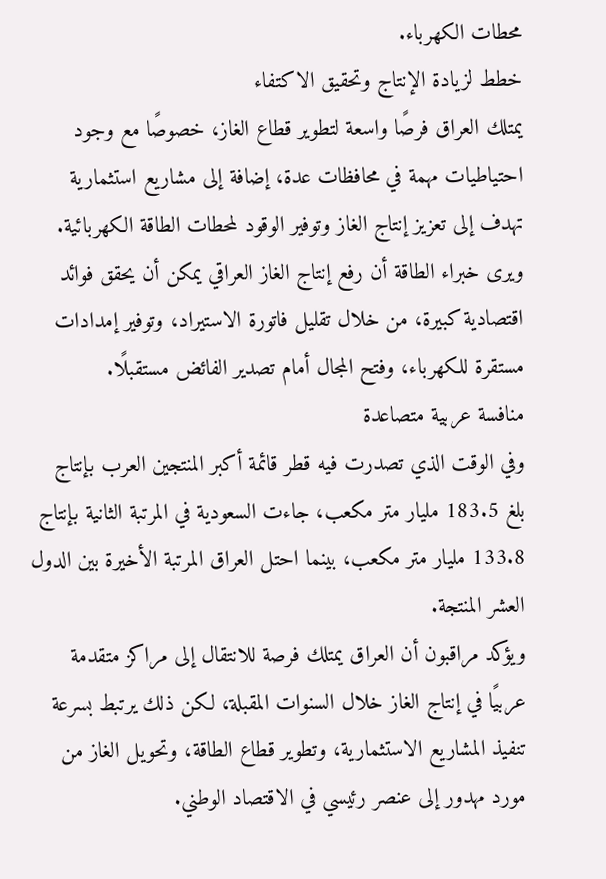محطات الكهرباء.
خطط لزيادة الإنتاج وتحقيق الاكتفاء
يمتلك العراق فرصًا واسعة لتطوير قطاع الغاز، خصوصًا مع وجود احتياطيات مهمة في محافظات عدة، إضافة إلى مشاريع استثمارية تهدف إلى تعزيز إنتاج الغاز وتوفير الوقود لمحطات الطاقة الكهربائية.
ويرى خبراء الطاقة أن رفع إنتاج الغاز العراقي يمكن أن يحقق فوائد اقتصادية كبيرة، من خلال تقليل فاتورة الاستيراد، وتوفير إمدادات مستقرة للكهرباء، وفتح المجال أمام تصدير الفائض مستقبلًا.
منافسة عربية متصاعدة
وفي الوقت الذي تصدرت فيه قطر قائمة أكبر المنتجين العرب بإنتاج بلغ 183.5 مليار متر مكعب، جاءت السعودية في المرتبة الثانية بإنتاج 133.8 مليار متر مكعب، بينما احتل العراق المرتبة الأخيرة بين الدول العشر المنتجة.
ويؤكد مراقبون أن العراق يمتلك فرصة للانتقال إلى مراكز متقدمة عربيًا في إنتاج الغاز خلال السنوات المقبلة، لكن ذلك يرتبط بسرعة تنفيذ المشاريع الاستثمارية، وتطوير قطاع الطاقة، وتحويل الغاز من مورد مهدور إلى عنصر رئيسي في الاقتصاد الوطني.